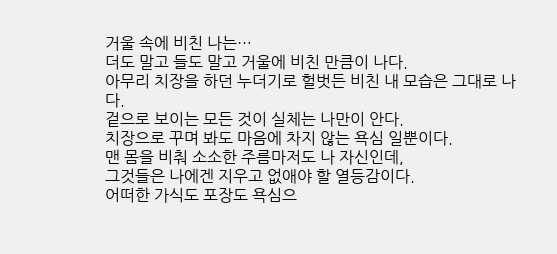거울 속에 비친 나는…
더도 말고 들도 말고 거울에 비친 만큼이 나다.
아무리 치장을 하던 누더기로 헐벗든 비친 내 모습은 그대로 나다.
겉으로 보이는 모든 것이 실체는 나만이 안다.
치장으로 꾸며 봐도 마음에 차지 않는 욕심 일뿐이다.
맨 몸을 비춰 소소한 주름마저도 나 자신인데,
그것들은 나에겐 지우고 없애야 할 열등감이다.
어떠한 가식도 포장도 욕심으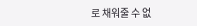로 채워줄 수 없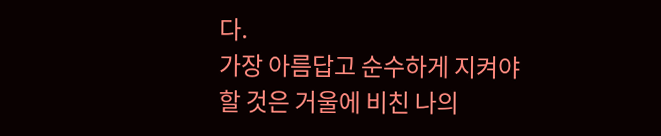다.
가장 아름답고 순수하게 지켜야 할 것은 거울에 비친 나의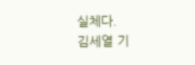실체다.
김세열 기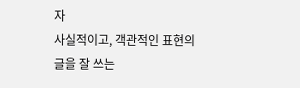자
사실적이고, 객관적인 표현의 글을 잘 쓰는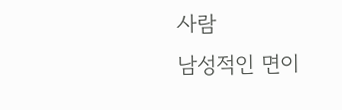사람
남성적인 면이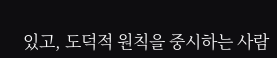있고, 도덕적 원칙을 중시하는 사람